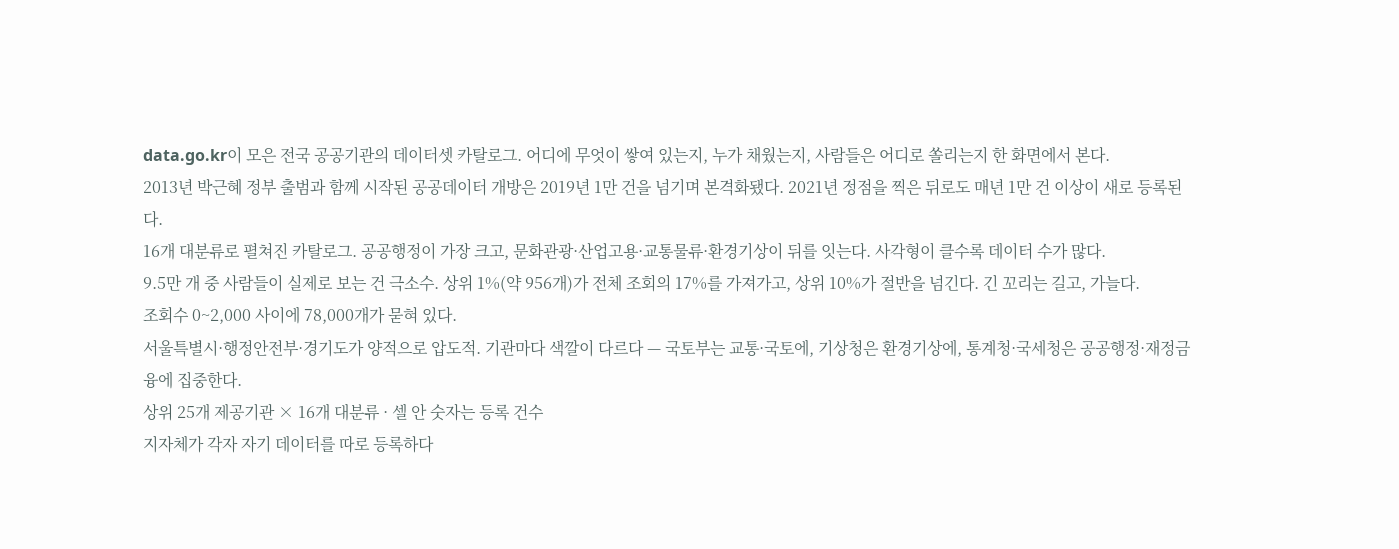data.go.kr이 모은 전국 공공기관의 데이터셋 카탈로그. 어디에 무엇이 쌓여 있는지, 누가 채웠는지, 사람들은 어디로 쏠리는지 한 화면에서 본다.
2013년 박근혜 정부 출범과 함께 시작된 공공데이터 개방은 2019년 1만 건을 넘기며 본격화됐다. 2021년 정점을 찍은 뒤로도 매년 1만 건 이상이 새로 등록된다.
16개 대분류로 펼쳐진 카탈로그. 공공행정이 가장 크고, 문화관광·산업고용·교통물류·환경기상이 뒤를 잇는다. 사각형이 클수록 데이터 수가 많다.
9.5만 개 중 사람들이 실제로 보는 건 극소수. 상위 1%(약 956개)가 전체 조회의 17%를 가져가고, 상위 10%가 절반을 넘긴다. 긴 꼬리는 길고, 가늘다.
조회수 0~2,000 사이에 78,000개가 묻혀 있다.
서울특별시·행정안전부·경기도가 양적으로 압도적. 기관마다 색깔이 다르다 — 국토부는 교통·국토에, 기상청은 환경기상에, 통계청·국세청은 공공행정·재정금융에 집중한다.
상위 25개 제공기관 × 16개 대분류 · 셀 안 숫자는 등록 건수
지자체가 각자 자기 데이터를 따로 등록하다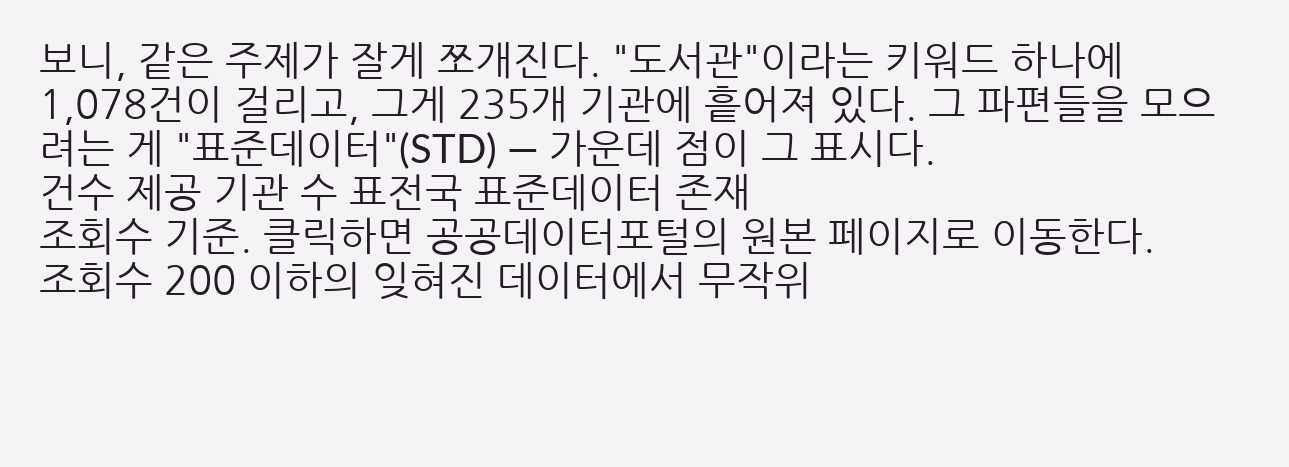보니, 같은 주제가 잘게 쪼개진다. "도서관"이라는 키워드 하나에 1,078건이 걸리고, 그게 235개 기관에 흩어져 있다. 그 파편들을 모으려는 게 "표준데이터"(STD) — 가운데 점이 그 표시다.
건수 제공 기관 수 표전국 표준데이터 존재
조회수 기준. 클릭하면 공공데이터포털의 원본 페이지로 이동한다.
조회수 200 이하의 잊혀진 데이터에서 무작위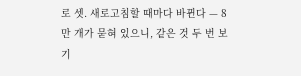로 셋. 새로고침할 때마다 바뀐다 — 8만 개가 묻혀 있으니, 같은 것 두 번 보기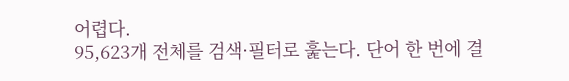어렵다.
95,623개 전체를 검색·필터로 훑는다. 단어 한 번에 결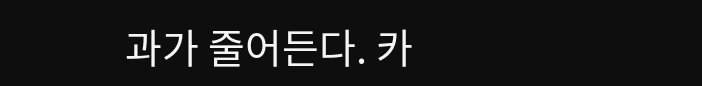과가 줄어든다. 카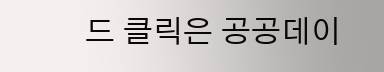드 클릭은 공공데이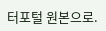터포털 원본으로.